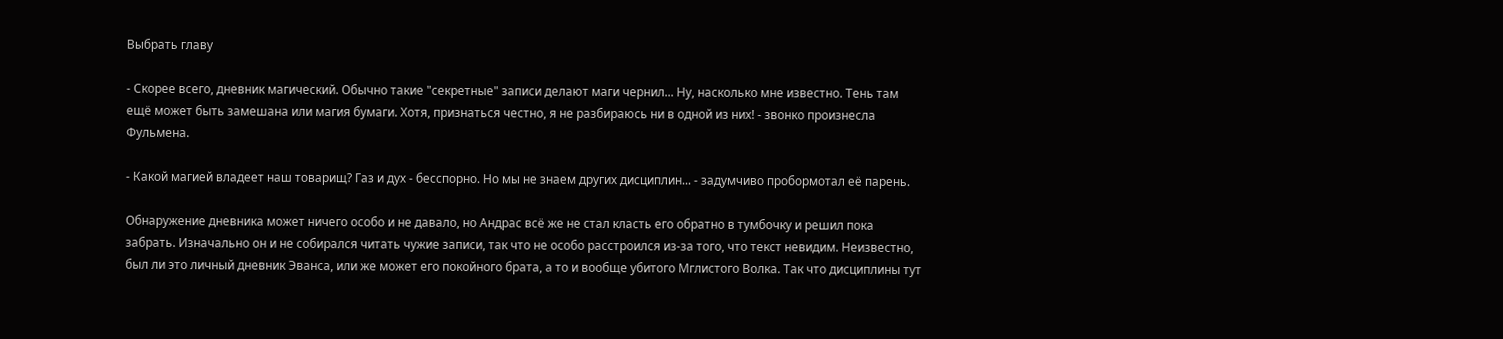Выбрать главу

- Скорее всего, дневник магический. Обычно такие "секретные" записи делают маги чернил... Ну, насколько мне известно. Тень там ещё может быть замешана или магия бумаги. Хотя, признаться честно, я не разбираюсь ни в одной из них! - звонко произнесла Фульмена.

- Какой магией владеет наш товарищ? Газ и дух - бесспорно. Но мы не знаем других дисциплин... - задумчиво пробормотал её парень.

Обнаружение дневника может ничего особо и не давало, но Андрас всё же не стал класть его обратно в тумбочку и решил пока забрать. Изначально он и не собирался читать чужие записи, так что не особо расстроился из-за того, что текст невидим. Неизвестно, был ли это личный дневник Эванса, или же может его покойного брата, а то и вообще убитого Мглистого Волка. Так что дисциплины тут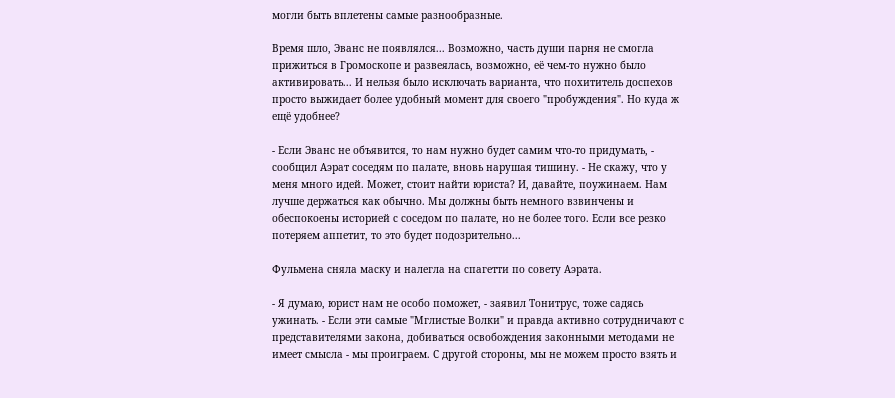могли быть вплетены самые разнообразные.

Время шло, Эванс не появлялся... Возможно, часть души парня не смогла прижиться в Громоскопе и развеялась, возможно, её чем-то нужно было активировать... И нельзя было исключать варианта, что похититель доспехов просто выжидает более удобный момент для своего "пробуждения". Но куда ж ещё удобнее?

- Если Эванс не объявится, то нам нужно будет самим что-то придумать, - сообщил Аэрат соседям по палате, вновь нарушая тишину. - Не скажу, что у меня много идей. Может, стоит найти юриста? И, давайте, поужинаем. Нам лучше держаться как обычно. Мы должны быть немного взвинчены и обеспокоены историей с соседом по палате, но не более того. Если все резко потеряем аппетит, то это будет подозрительно...

Фульмена сняла маску и налегла на спагетти по совету Аэрата.

- Я думаю, юрист нам не особо поможет, - заявил Тонитрус, тоже садясь ужинать. - Если эти самые "Мглистые Волки" и правда активно сотрудничают с представителями закона, добиваться освобождения законными методами не имеет смысла - мы проиграем. С другой стороны, мы не можем просто взять и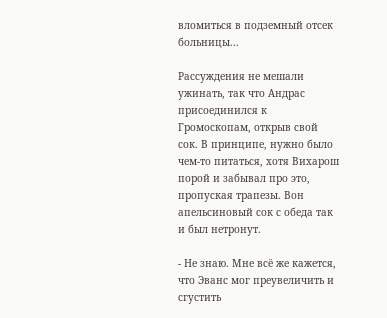вломиться в подземный отсек больницы...

Рассуждения не мешали ужинать, так что Андрас присоединился к Громоскопам, открыв свой сок. В принципе, нужно было чем-то питаться, хотя Вихарош порой и забывал про это, пропуская трапезы. Вон апельсиновый сок с обеда так и был нетронут.

- Не знаю. Мне всё же кажется, что Эванс мог преувеличить и сгустить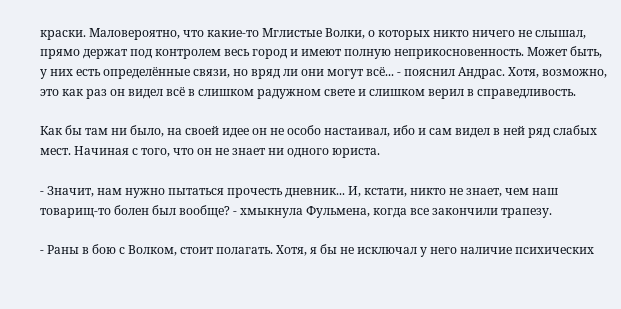краски. Маловероятно, что какие-то Мглистые Волки, о которых никто ничего не слышал, прямо держат под контролем весь город и имеют полную неприкосновенность. Может быть, у них есть определённые связи, но вряд ли они могут всё... - пояснил Андрас. Хотя, возможно, это как раз он видел всё в слишком радужном свете и слишком верил в справедливость.

Как бы там ни было, на своей идее он не особо настаивал, ибо и сам видел в ней ряд слабых мест. Начиная с того, что он не знает ни одного юриста.

- Значит, нам нужно пытаться прочесть дневник... И, кстати, никто не знает, чем наш товарищ-то болен был вообще? - хмыкнула Фульмена, когда все закончили трапезу.

- Раны в бою с Волком, стоит полагать. Хотя, я бы не исключал у него наличие психических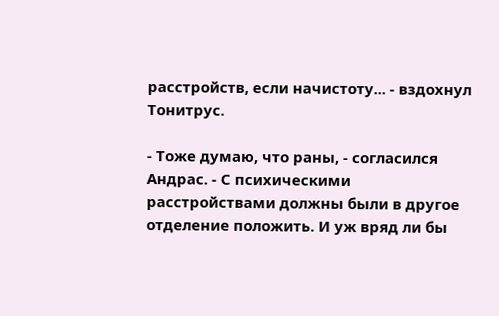расстройств, если начистоту... - вздохнул Тонитрус.

- Тоже думаю, что раны, - согласился Андрас. - С психическими расстройствами должны были в другое отделение положить. И уж вряд ли бы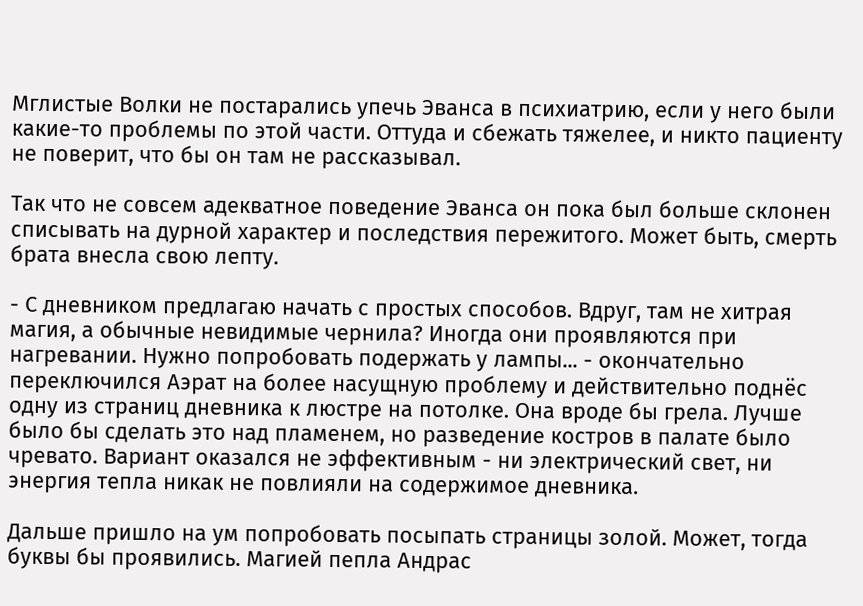Мглистые Волки не постарались упечь Эванса в психиатрию, если у него были какие-то проблемы по этой части. Оттуда и сбежать тяжелее, и никто пациенту не поверит, что бы он там не рассказывал.

Так что не совсем адекватное поведение Эванса он пока был больше склонен списывать на дурной характер и последствия пережитого. Может быть, смерть брата внесла свою лепту.

- С дневником предлагаю начать с простых способов. Вдруг, там не хитрая магия, а обычные невидимые чернила? Иногда они проявляются при нагревании. Нужно попробовать подержать у лампы... - окончательно переключился Аэрат на более насущную проблему и действительно поднёс одну из страниц дневника к люстре на потолке. Она вроде бы грела. Лучше было бы сделать это над пламенем, но разведение костров в палате было чревато. Вариант оказался не эффективным - ни электрический свет, ни энергия тепла никак не повлияли на содержимое дневника.

Дальше пришло на ум попробовать посыпать страницы золой. Может, тогда буквы бы проявились. Магией пепла Андрас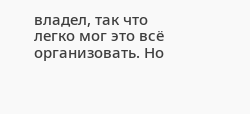владел, так что легко мог это всё организовать. Но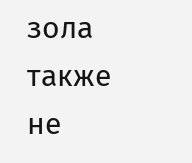зола также не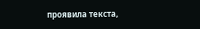проявила текста,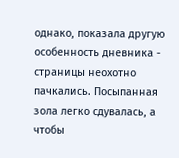однако, показала другую особенность дневника - страницы неохотно пачкались. Посыпанная зола легко сдувалась, а чтобы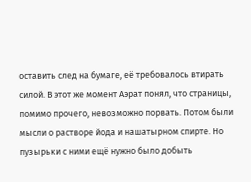оставить след на бумаге, её требовалось втирать силой. В этот же момент Аэрат понял, что страницы, помимо прочего, невозможно порвать. Потом были мысли о растворе йода и нашатырном спирте. Но пузырьки с ними ещё нужно было добыть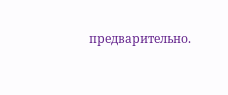предварительно.